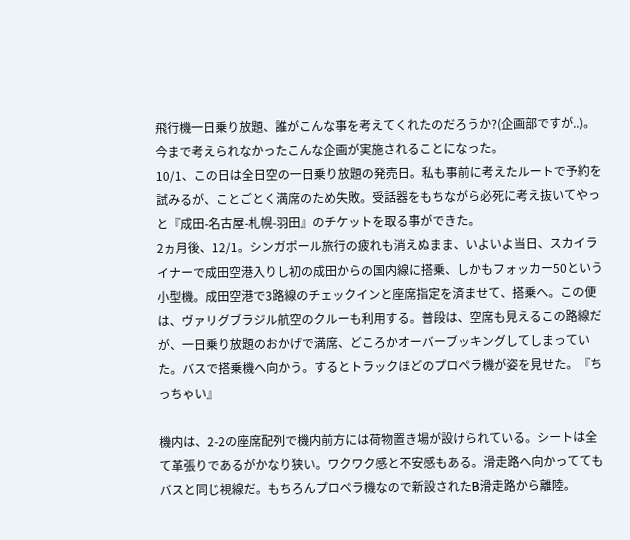飛行機一日乗り放題、誰がこんな事を考えてくれたのだろうか?(企画部ですが..)。今まで考えられなかったこんな企画が実施されることになった。
10/1、この日は全日空の一日乗り放題の発売日。私も事前に考えたルートで予約を試みるが、ことごとく満席のため失敗。受話器をもちながら必死に考え抜いてやっと『成田-名古屋-札幌-羽田』のチケットを取る事ができた。
2ヵ月後、12/1。シンガポール旅行の疲れも消えぬまま、いよいよ当日、スカイライナーで成田空港入りし初の成田からの国内線に搭乗、しかもフォッカー50という小型機。成田空港で3路線のチェックインと座席指定を済ませて、搭乗へ。この便は、ヴァリグブラジル航空のクルーも利用する。普段は、空席も見えるこの路線だが、一日乗り放題のおかげで満席、どころかオーバーブッキングしてしまっていた。バスで搭乗機へ向かう。するとトラックほどのプロペラ機が姿を見せた。『ちっちゃい』

機内は、2-2の座席配列で機内前方には荷物置き場が設けられている。シートは全て革張りであるがかなり狭い。ワクワク感と不安感もある。滑走路へ向かっててもバスと同じ視線だ。もちろんプロペラ機なので新設されたB滑走路から離陸。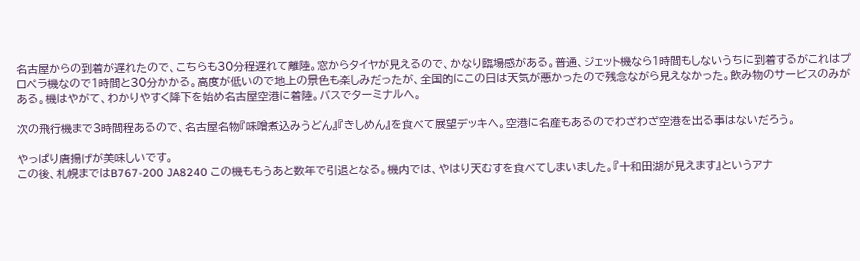名古屋からの到着が遅れたので、こちらも30分程遅れて離陸。窓からタイヤが見えるので、かなり臨場感がある。普通、ジェット機なら1時間もしないうちに到着するがこれはプロペラ機なので1時間と30分かかる。高度が低いので地上の景色も楽しみだったが、全国的にこの日は天気が悪かったので残念ながら見えなかった。飲み物のサービスのみがある。機はやがて、わかりやすく降下を始め名古屋空港に着陸。バスでターミナルへ。

次の飛行機まで3時間程あるので、名古屋名物『味噌煮込みうどん』『きしめん』を食べて展望デッキへ。空港に名産もあるのでわざわざ空港を出る事はないだろう。

やっぱり唐揚げが美味しいです。
この後、札幌まではB767-200 JA8240 この機ももうあと数年で引退となる。機内では、やはり天むすを食べてしまいました。『十和田湖が見えます』というアナ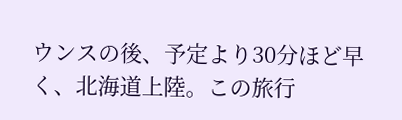ウンスの後、予定より30分ほど早く、北海道上陸。この旅行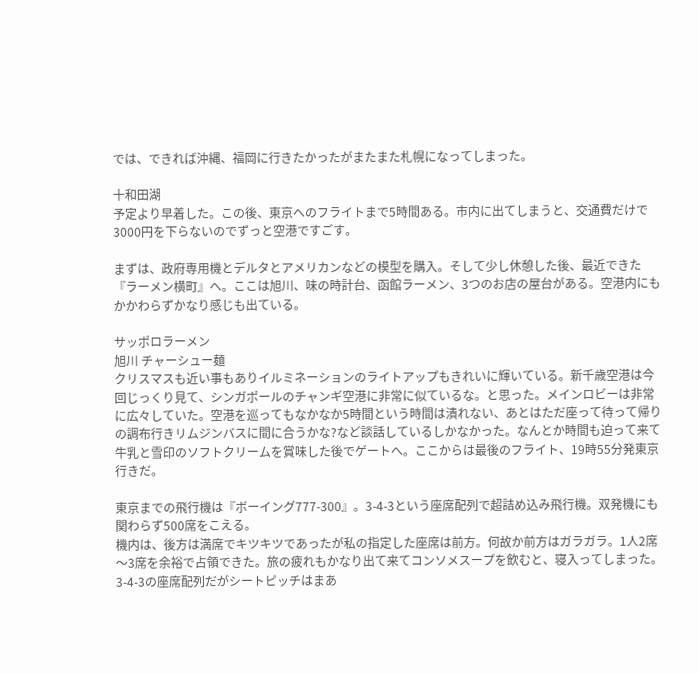では、できれば沖縄、福岡に行きたかったがまたまた札幌になってしまった。

十和田湖
予定より早着した。この後、東京へのフライトまで5時間ある。市内に出てしまうと、交通費だけで3000円を下らないのでずっと空港ですごす。

まずは、政府専用機とデルタとアメリカンなどの模型を購入。そして少し休憩した後、最近できた『ラーメン横町』へ。ここは旭川、味の時計台、函館ラーメン、3つのお店の屋台がある。空港内にもかかわらずかなり感じも出ている。

サッポロラーメン
旭川 チャーシュー麺
クリスマスも近い事もありイルミネーションのライトアップもきれいに輝いている。新千歳空港は今回じっくり見て、シンガポールのチャンギ空港に非常に似ているな。と思った。メインロビーは非常に広々していた。空港を巡ってもなかなか5時間という時間は潰れない、あとはただ座って待って帰りの調布行きリムジンバスに間に合うかな?など談話しているしかなかった。なんとか時間も迫って来て牛乳と雪印のソフトクリームを賞味した後でゲートへ。ここからは最後のフライト、19時55分発東京行きだ。

東京までの飛行機は『ボーイング777-300』。3-4-3という座席配列で超詰め込み飛行機。双発機にも関わらず500席をこえる。
機内は、後方は満席でキツキツであったが私の指定した座席は前方。何故か前方はガラガラ。1人2席〜3席を余裕で占領できた。旅の疲れもかなり出て来てコンソメスープを飲むと、寝入ってしまった。3-4-3の座席配列だがシートピッチはまあ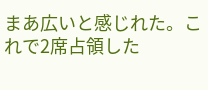まあ広いと感じれた。これで2席占領した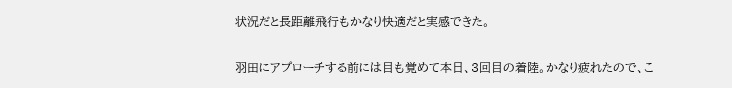状況だと長距離飛行もかなり快適だと実感できた。

羽田にアプローチする前には目も覚めて本日、3回目の着陸。かなり疲れたので、こ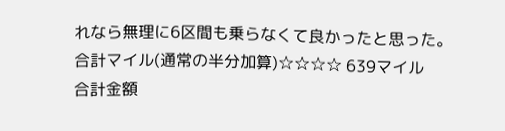れなら無理に6区間も乗らなくて良かったと思った。
合計マイル(通常の半分加算)☆☆☆☆ 639マイル
合計金額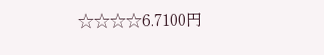☆☆☆☆6.7100円